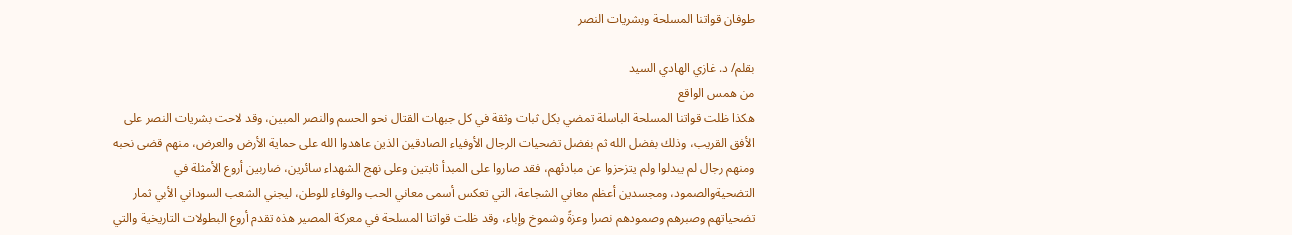طوفان قواتنا المسلحة وبشريات النصر

بقلم/ د. غازي الهادي السيد
من همس الواقع
هكذا ظلت قواتنا المسلحة الباسلة تمضي بكل ثبات وثقة في كل جبهات القتال نحو الحسم والنصر المبين، وقد لاحت بشريات النصر على الأفق القريب، وذلك بفضل الله ثم بفضل تضحيات الرجال الأوفياء الصادقين الذين عاهدوا الله على حماية الأرض والعرض، منهم قضى نحبه ومنهم رجال لم يبدلوا ولم يتزحزوا عن مبادئهم، فقد صاروا على المبدأ ثابتين وعلى نهج الشهداء سائرين، ضاربين أروع الأمثلة في التضحيةوالصمود، ومجسدين أعظم معاني الشجاعة، التي تعكس أسمى معاني الحب والوفاء للوطن، ليجني الشعب السوداني الأبي ثمار تضحياتهم وصبرهم وصمودهم نصرا وعزةً وشموخ وإباء، وقد ظلت قواتنا المسلحة في معركة المصير هذه تقدم أروع البطولات التاريخية والتي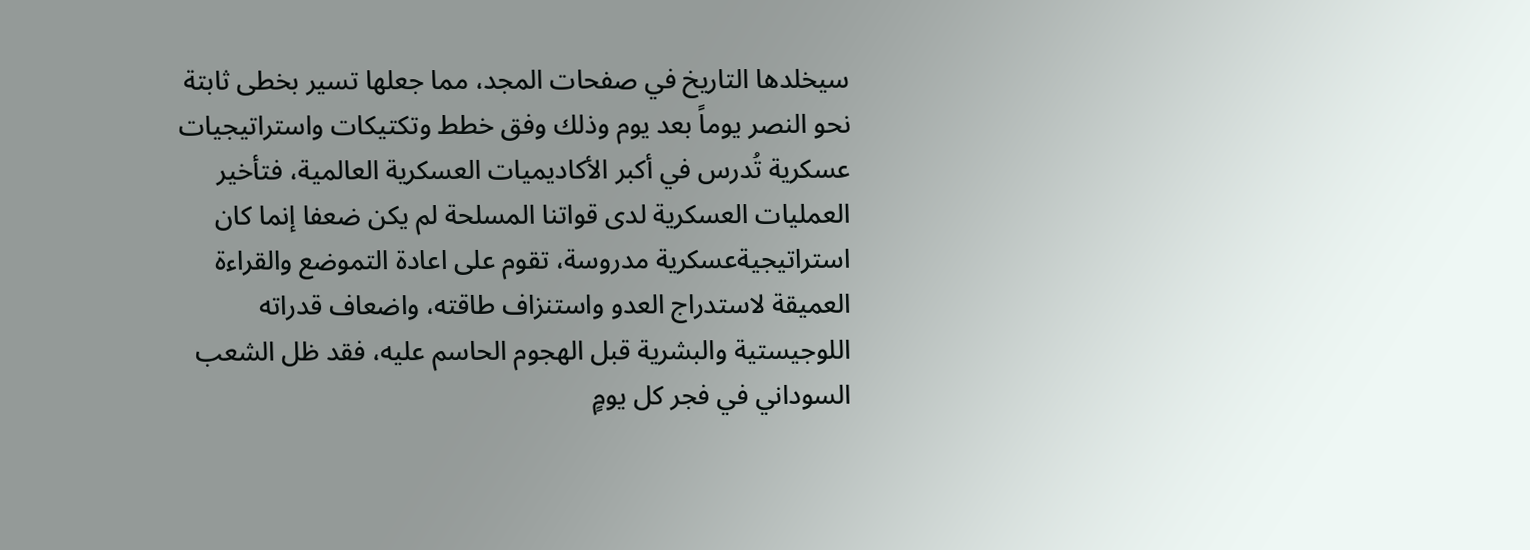سيخلدها التاريخ في صفحات المجد، مما جعلها تسير بخطى ثابتة نحو النصر يوماً بعد يوم وذلك وفق خطط وتكتيكات واستراتيجيات عسكرية تُدرس في أكبر الأكاديميات العسكرية العالمية، فتأخير العمليات العسكرية لدى قواتنا المسلحة لم يكن ضعفا إنما كان استراتيجيةعسكرية مدروسة، تقوم على اعادة التموضع والقراءة العميقة لاستدراج العدو واستنزاف طاقته، واضعاف قدراته اللوجيستية والبشرية قبل الهجوم الحاسم عليه، فقد ظل الشعب السوداني في فجر كل يومٍ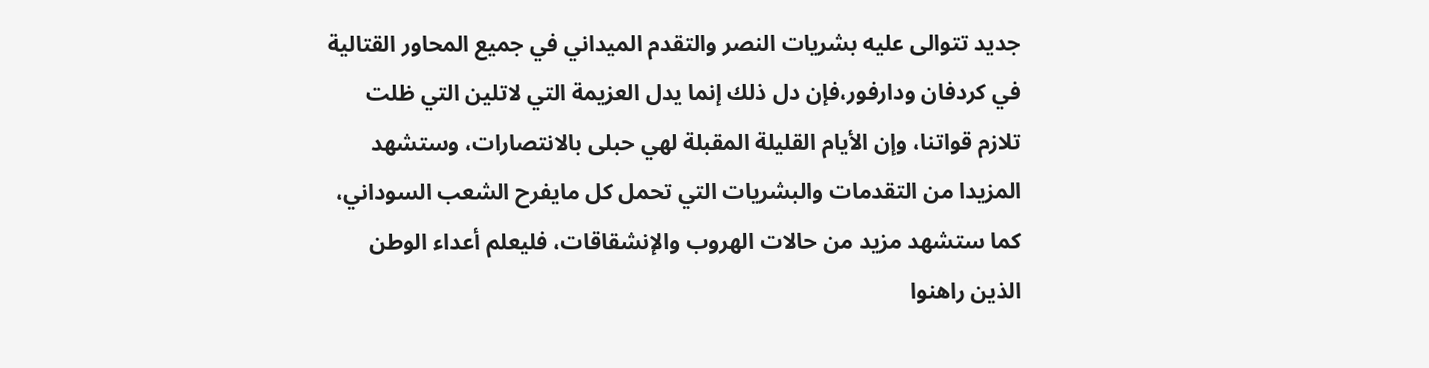جديد تتوالى عليه بشريات النصر والتقدم الميداني في جميع المحاور القتالية في كردفان ودارفور،فإن دل ذلك إنما يدل العزيمة التي لاتلين التي ظلت تلازم قواتنا، وإن الأيام القليلة المقبلة لهي حبلى بالانتصارات، وستشهد المزيدا من التقدمات والبشريات التي تحمل كل مايفرح الشعب السوداني، كما ستشهد مزيد من حالات الهروب والإنشقاقات، فليعلم أعداء الوطن الذين راهنوا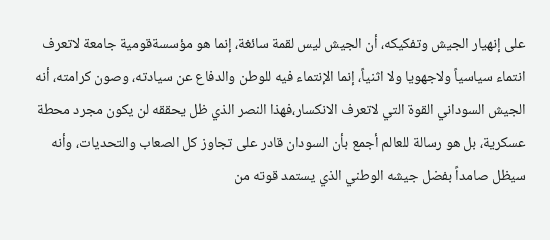على إنهيار الجيش وتفكيكه، أن الجيش ليس لقمة سائغة، إنما هو مؤسسةقومية جامعة لاتعرف انتماء سياسياً ولاجهويا ولا اثنياً، إنما الإنتماء فيه للوطن والدفاع عن سيادته، وصون كرامته، أنه الجيش السوداني القوة التي لاتعرف الانكسار،فهذا النصر الذي ظل يحققه لن يكون مجرد محطة عسكرية، بل هو رسالة للعالم أجمع بأن السودان قادر على تجاوز كل الصعاب والتحديات، وأنه سيظل صامداً بفضل جيشه الوطني الذي يستمد قوته من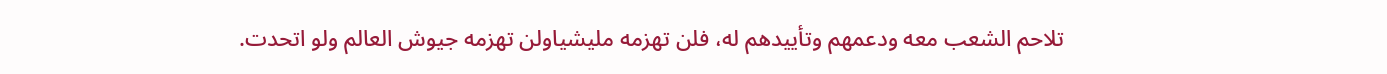تلاحم الشعب معه ودعمهم وتأييدهم له، فلن تهزمه مليشياولن تهزمه جيوش العالم ولو اتحدت.